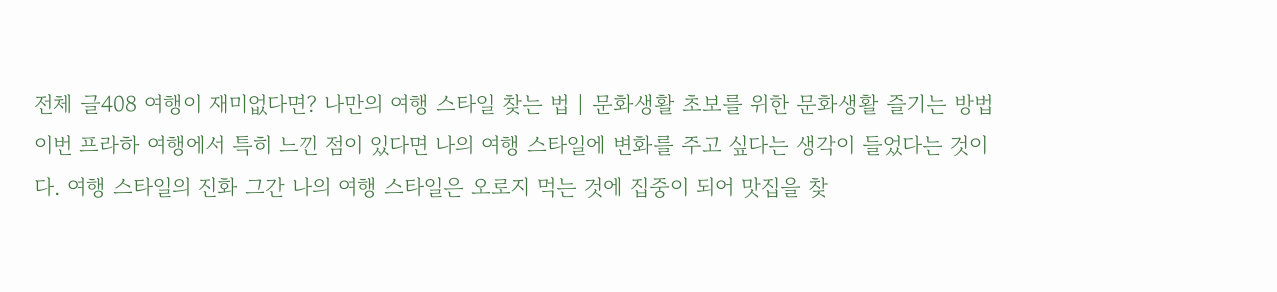전체 글408 여행이 재미없다면? 나만의 여행 스타일 찾는 법 | 문화생활 초보를 위한 문화생활 즐기는 방법 이번 프라하 여행에서 특히 느낀 점이 있다면 나의 여행 스타일에 변화를 주고 싶다는 생각이 들었다는 것이다. 여행 스타일의 진화 그간 나의 여행 스타일은 오로지 먹는 것에 집중이 되어 맛집을 찾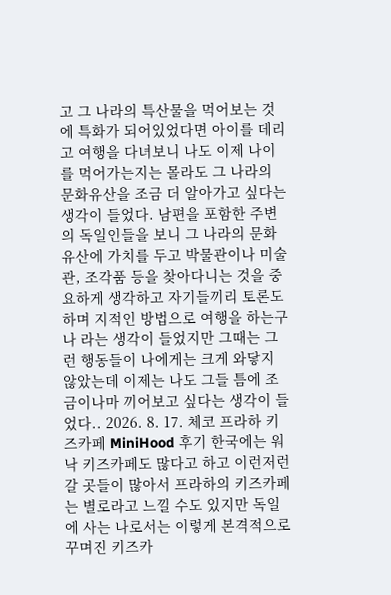고 그 나라의 특산물을 먹어보는 것에 특화가 되어있었다면 아이를 데리고 여행을 다녀보니 나도 이제 나이를 먹어가는지는 몰라도 그 나라의 문화유산을 조금 더 알아가고 싶다는 생각이 들었다. 남편을 포함한 주변의 독일인들을 보니 그 나라의 문화유산에 가치를 두고 박물관이나 미술관, 조각품 등을 찾아다니는 것을 중요하게 생각하고 자기들끼리 토론도 하며 지적인 방법으로 여행을 하는구나 라는 생각이 들었지만 그때는 그런 행동들이 나에게는 크게 와닿지 않았는데 이제는 나도 그들 틈에 조금이나마 끼어보고 싶다는 생각이 들었다.. 2026. 8. 17. 체코 프라하 키즈카페 MiniHood 후기 한국에는 워낙 키즈카페도 많다고 하고 이런저런 갈 곳들이 많아서 프라하의 키즈카페는 별로라고 느낄 수도 있지만 독일에 사는 나로서는 이렇게 본격적으로 꾸며진 키즈카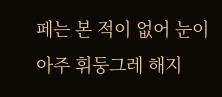페는 본 적이 없어 눈이 아주 휘둥그레 해지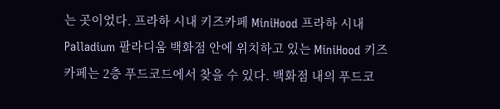는 곳이었다. 프라하 시내 키즈카페 MiniHood 프라하 시내 Palladium 팔라디움 백화점 안에 위치하고 있는 MiniHood 키즈카페는 2층 푸드코드에서 찾을 수 있다. 백화점 내의 푸드코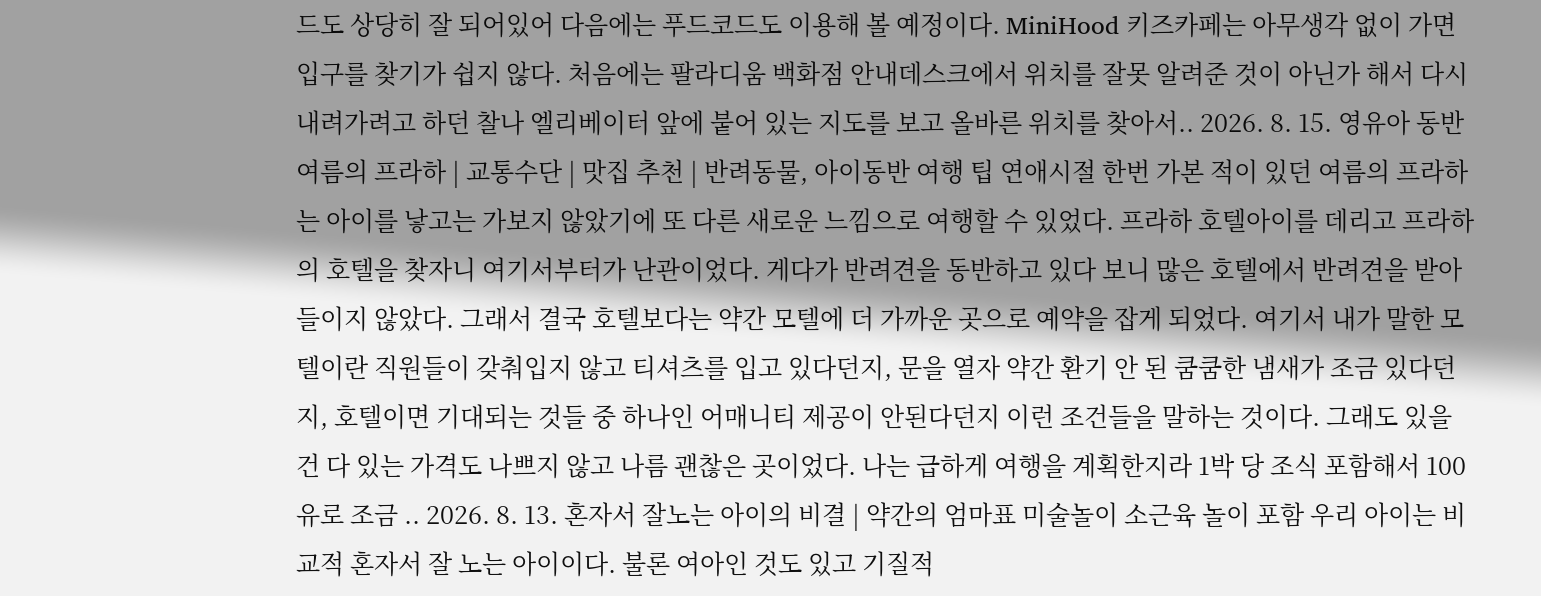드도 상당히 잘 되어있어 다음에는 푸드코드도 이용해 볼 예정이다. MiniHood 키즈카페는 아무생각 없이 가면 입구를 찾기가 쉽지 않다. 처음에는 팔라디움 백화점 안내데스크에서 위치를 잘못 알려준 것이 아닌가 해서 다시 내려가려고 하던 찰나 엘리베이터 앞에 붙어 있는 지도를 보고 올바른 위치를 찾아서.. 2026. 8. 15. 영유아 동반 여름의 프라하 | 교통수단 | 맛집 추천 | 반려동물, 아이동반 여행 팁 연애시절 한번 가본 적이 있던 여름의 프라하는 아이를 낳고는 가보지 않았기에 또 다른 새로운 느낌으로 여행할 수 있었다. 프라하 호텔아이를 데리고 프라하의 호텔을 찾자니 여기서부터가 난관이었다. 게다가 반려견을 동반하고 있다 보니 많은 호텔에서 반려견을 받아들이지 않았다. 그래서 결국 호텔보다는 약간 모텔에 더 가까운 곳으로 예약을 잡게 되었다. 여기서 내가 말한 모텔이란 직원들이 갖춰입지 않고 티셔츠를 입고 있다던지, 문을 열자 약간 환기 안 된 쿰쿰한 냄새가 조금 있다던지, 호텔이면 기대되는 것들 중 하나인 어매니티 제공이 안된다던지 이런 조건들을 말하는 것이다. 그래도 있을 건 다 있는 가격도 나쁘지 않고 나름 괜찮은 곳이었다. 나는 급하게 여행을 계획한지라 1박 당 조식 포함해서 100유로 조금 .. 2026. 8. 13. 혼자서 잘노는 아이의 비결 | 약간의 엄마표 미술놀이 소근육 놀이 포함 우리 아이는 비교적 혼자서 잘 노는 아이이다. 불론 여아인 것도 있고 기질적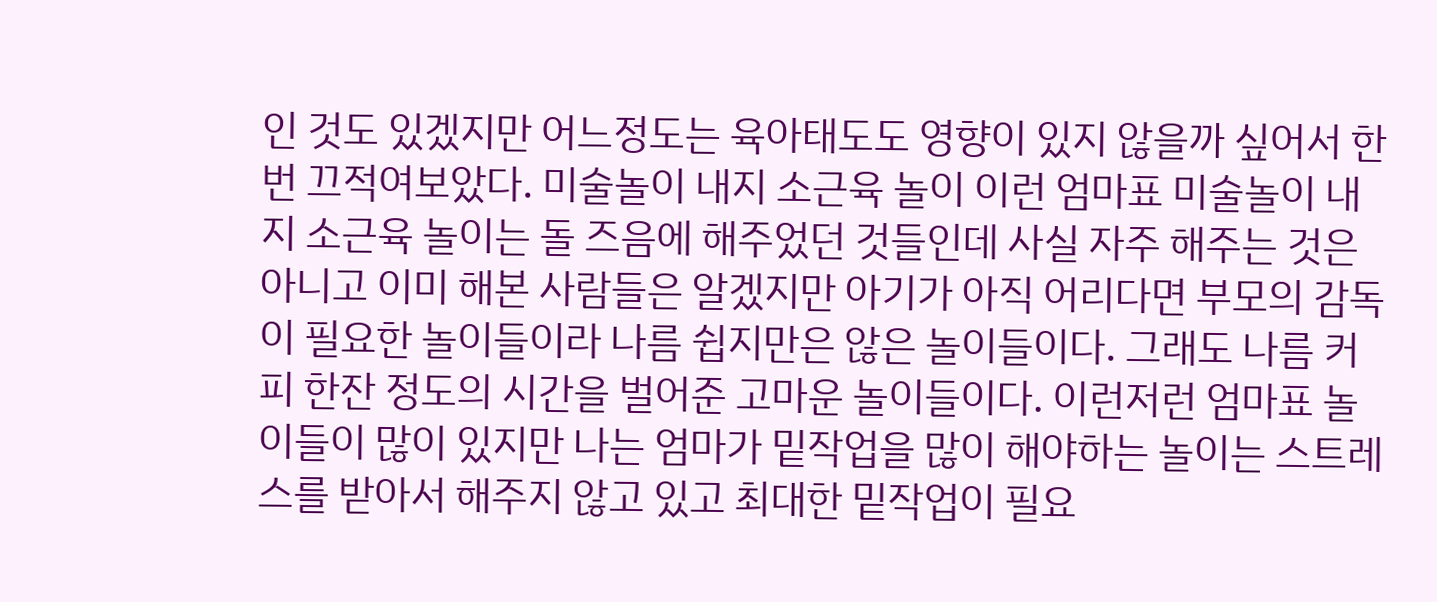인 것도 있겠지만 어느정도는 육아태도도 영향이 있지 않을까 싶어서 한번 끄적여보았다. 미술놀이 내지 소근육 놀이 이런 엄마표 미술놀이 내지 소근육 놀이는 돌 즈음에 해주었던 것들인데 사실 자주 해주는 것은 아니고 이미 해본 사람들은 알겠지만 아기가 아직 어리다면 부모의 감독이 필요한 놀이들이라 나름 쉽지만은 않은 놀이들이다. 그래도 나름 커피 한잔 정도의 시간을 벌어준 고마운 놀이들이다. 이런저런 엄마표 놀이들이 많이 있지만 나는 엄마가 밑작업을 많이 해야하는 놀이는 스트레스를 받아서 해주지 않고 있고 최대한 밑작업이 필요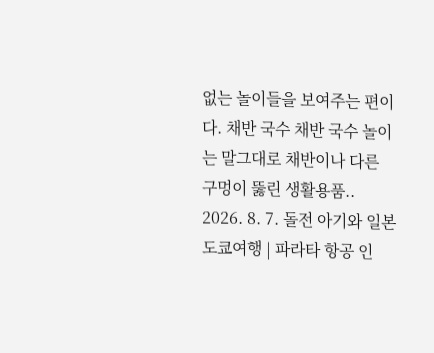없는 놀이들을 보여주는 편이다. 채반 국수 채반 국수 놀이는 말그대로 채반이나 다른 구멍이 뚫린 생활용품.. 2026. 8. 7. 돌전 아기와 일본 도쿄여행 | 파라타 항공 인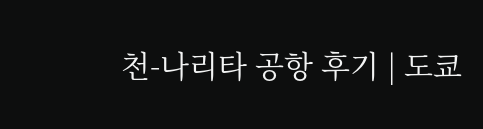천-나리타 공항 후기 | 도쿄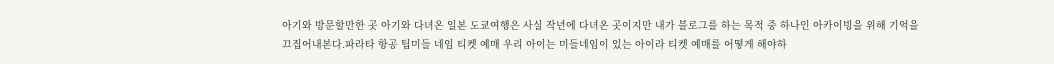아기와 방문할만한 곳 아기와 다녀온 일본 도쿄여행은 사실 작년에 다녀온 곳이지만 내가 블로그를 하는 목적 중 하나인 아카이빙을 위해 기억을 끄집어내본다.파라타 항공 팁미들 네임 티켓 예매 우리 아이는 미들네임이 있는 아이라 티켓 예매를 어떻게 해야하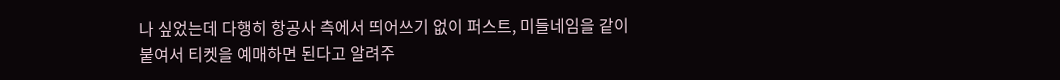나 싶었는데 다행히 항공사 측에서 띄어쓰기 없이 퍼스트, 미들네임을 같이 붙여서 티켓을 예매하면 된다고 알려주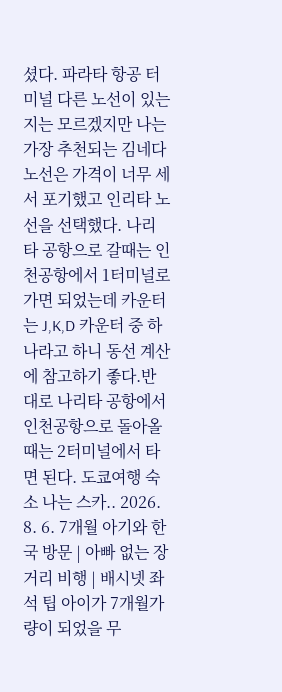셨다. 파라타 항공 터미널 다른 노선이 있는지는 모르겠지만 나는 가장 추천되는 김네다 노선은 가격이 너무 세서 포기했고 인리타 노선을 선택했다. 나리타 공항으로 갈때는 인천공항에서 1터미널로 가면 되었는데 카운터는 J,K,D 카운터 중 하나라고 하니 동선 계산에 참고하기 좋다.반대로 나리타 공항에서 인천공항으로 돌아올 때는 2터미널에서 타면 된다. 도쿄여행 숙소 나는 스카.. 2026. 8. 6. 7개월 아기와 한국 방문 | 아빠 없는 장거리 비행 | 배시넷 좌석 팁 아이가 7개월가량이 되었을 무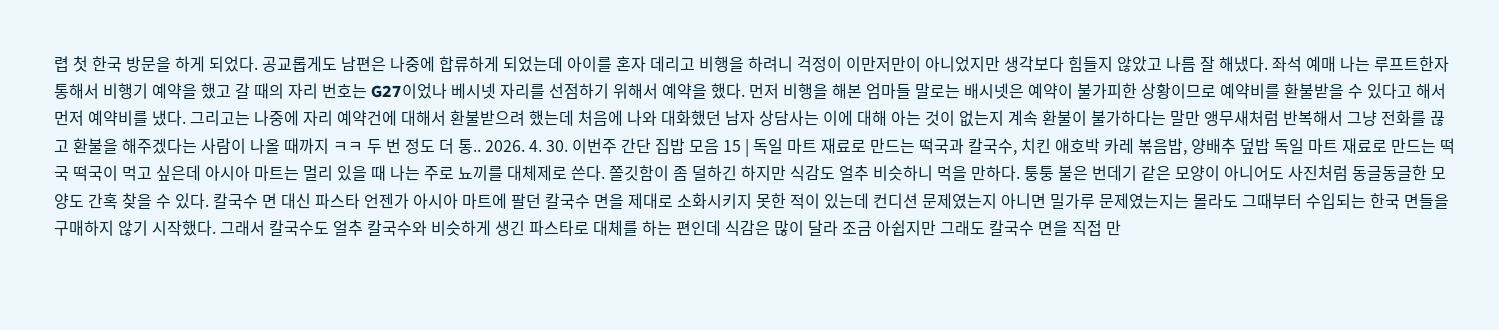렵 첫 한국 방문을 하게 되었다. 공교롭게도 남편은 나중에 합류하게 되었는데 아이를 혼자 데리고 비행을 하려니 걱정이 이만저만이 아니었지만 생각보다 힘들지 않았고 나름 잘 해냈다. 좌석 예매 나는 루프트한자 통해서 비행기 예약을 했고 갈 때의 자리 번호는 G27이었나 베시넷 자리를 선점하기 위해서 예약을 했다. 먼저 비행을 해본 엄마들 말로는 배시넷은 예약이 불가피한 상황이므로 예약비를 환불받을 수 있다고 해서 먼저 예약비를 냈다. 그리고는 나중에 자리 예약건에 대해서 환불받으려 했는데 처음에 나와 대화했던 남자 상담사는 이에 대해 아는 것이 없는지 계속 환불이 불가하다는 말만 앵무새처럼 반복해서 그냥 전화를 끊고 환불을 해주겠다는 사람이 나올 때까지 ㅋㅋ 두 번 정도 더 통.. 2026. 4. 30. 이번주 간단 집밥 모음 15 | 독일 마트 재료로 만드는 떡국과 칼국수, 치킨 애호박 카레 볶음밥, 양배추 덮밥 독일 마트 재료로 만드는 떡국 떡국이 먹고 싶은데 아시아 마트는 멀리 있을 때 나는 주로 뇨끼를 대체제로 쓴다. 쫄깃함이 좀 덜하긴 하지만 식감도 얼추 비슷하니 먹을 만하다. 퉁퉁 불은 번데기 같은 모양이 아니어도 사진처럼 동글동글한 모양도 간혹 찾을 수 있다. 칼국수 면 대신 파스타 언젠가 아시아 마트에 팔던 칼국수 면을 제대로 소화시키지 못한 적이 있는데 컨디션 문제였는지 아니면 밀가루 문제였는지는 몰라도 그때부터 수입되는 한국 면들을 구매하지 않기 시작했다. 그래서 칼국수도 얼추 칼국수와 비슷하게 생긴 파스타로 대체를 하는 편인데 식감은 많이 달라 조금 아쉽지만 그래도 칼국수 면을 직접 만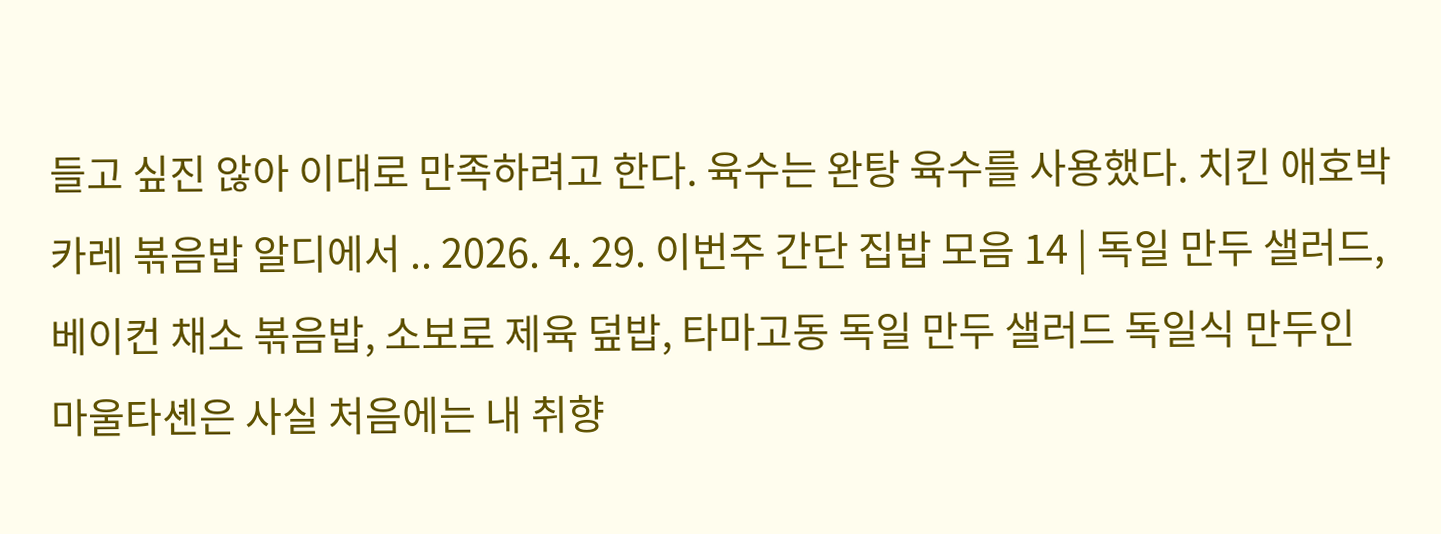들고 싶진 않아 이대로 만족하려고 한다. 육수는 완탕 육수를 사용했다. 치킨 애호박 카레 볶음밥 알디에서 .. 2026. 4. 29. 이번주 간단 집밥 모음 14 | 독일 만두 샐러드, 베이컨 채소 볶음밥, 소보로 제육 덮밥, 타마고동 독일 만두 샐러드 독일식 만두인 마울타셴은 사실 처음에는 내 취향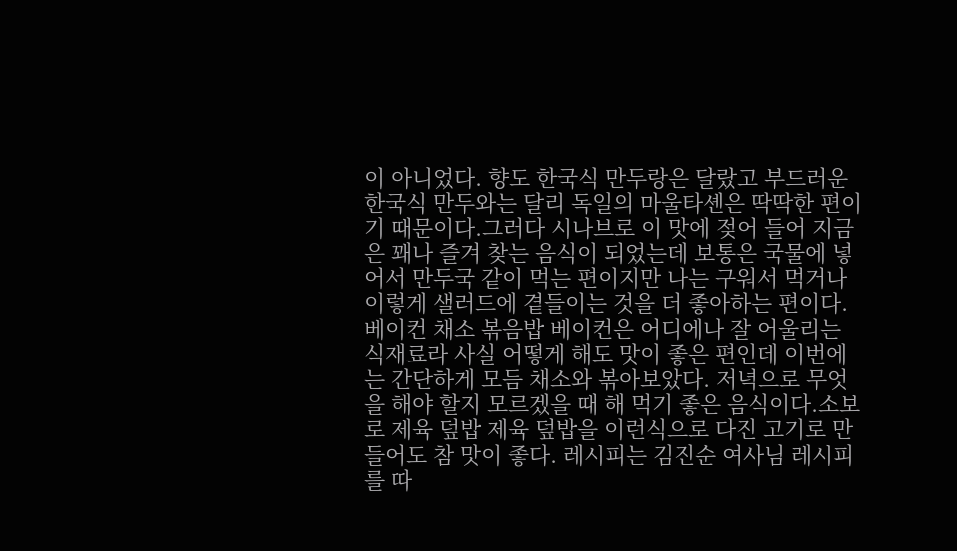이 아니었다. 향도 한국식 만두랑은 달랐고 부드러운 한국식 만두와는 달리 독일의 마울타셴은 딱딱한 편이기 때문이다.그러다 시나브로 이 맛에 젖어 들어 지금은 꽤나 즐겨 찾는 음식이 되었는데 보통은 국물에 넣어서 만두국 같이 먹는 편이지만 나는 구워서 먹거나 이렇게 샐러드에 곁들이는 것을 더 좋아하는 편이다. 베이컨 채소 볶음밥 베이컨은 어디에나 잘 어울리는 식재료라 사실 어떻게 해도 맛이 좋은 편인데 이번에는 간단하게 모듬 채소와 볶아보았다. 저녁으로 무엇을 해야 할지 모르겠을 때 해 먹기 좋은 음식이다.소보로 제육 덮밥 제육 덮밥을 이런식으로 다진 고기로 만들어도 참 맛이 좋다. 레시피는 김진순 여사님 레시피를 따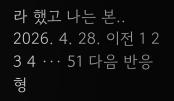라 했고 나는 본.. 2026. 4. 28. 이전 1 2 3 4 ··· 51 다음 반응형